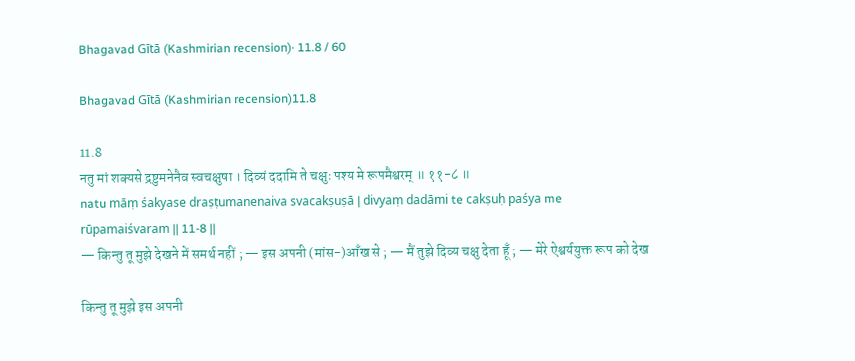Bhagavad Gītā (Kashmirian recension)· 11.8 / 60

Bhagavad Gītā (Kashmirian recension)11.8

11.8
नतु मां शक्यसे द्रष्टुमनेनैव स्वचक्षुषा । दिव्यं ददामि ते चक्षुः पश्य मे रूपमैश्वरम् ॥ ११-८ ॥
natu māṃ śakyase draṣṭumanenaiva svacakṣuṣā | divyaṃ dadāmi te cakṣuḥ paśya me rūpamaiśvaram || 11-8 ||
— किन्तु तू मुझे देखने में समर्थ नहीं ; — इस अपनी (मांस-)आँख से ; — मैं तुझे दिव्य चक्षु देता हूँ ; — मेरे ऐश्वर्ययुक्त रूप को देख

किन्तु तू मुझे इस अपनी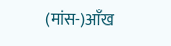(मांस-)आँख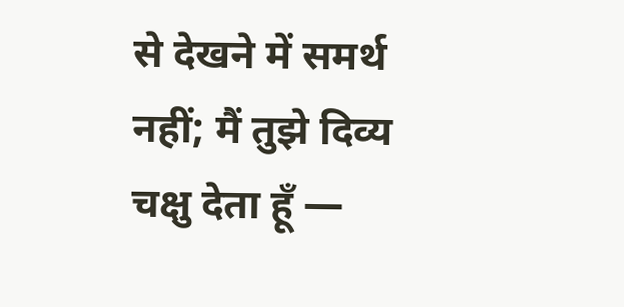से देखने में समर्थ नहीं; मैं तुझे दिव्य चक्षु देता हूँ —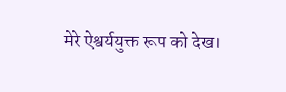मेरे ऐश्वर्ययुक्त रूप को देख।